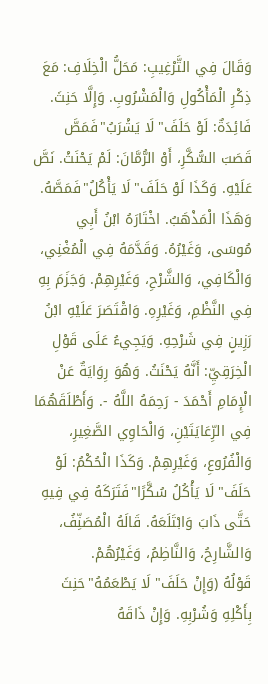وَقَالَ فِي التَّرْغِيبِ: مَحَلُّ الْخِلَافِ: مَعَ ذِكْرِ الْمَأْكُولِ وَالْمَشْرُوبِ. وَإِلَّا حَنِثَ.
فَائِدَةٌ: لَوْ حَلَفَ"لَا يَشْرَبُ"فَمَصَّ قَصَبَ السُّكَّرِ، أَوْ الرُّمَّانَ: لَمْ يَحْنَثْ. نَصَّ عَلَيْهِ. وَكَذَا لَوْ حَلَفَ"لَا يَأْكُلُ"فَمَصَّهُ. وَهَذَا الْمَذْهَبُ. اخْتَارَهُ ابْنُ أَبِي مُوسَى، وَغَيْرُهُ. وَقَدَّمَهُ فِي الْمُغْنِي، وَالْكَافِي، وَالشَّرْحِ، وَغَيْرِهِمْ. وَجَزَمَ بِهِ فِي النَّظْمِ، وَغَيْرِهِ. وَاقْتَصَرَ عَلَيْهِ ابْنُ رَزِينٍ فِي شَرْحِهِ. وَيَجِيءُ عَلَى قَوْلِ الْخِرَقِيِّ: أَنَّهُ يَحْنَثُ. وَهُوَ رِوَايَةٌ عَنْ الْإِمَامِ أَحْمَدَ - رَحِمَهُ اللَّهُ -. وَأَطْلَقَهُمَا فِي الرِّعَايَتَيْنِ، وَالْحَاوِي الصَّغِيرِ، وَالْفُرُوعِ، وَغَيْرِهِمْ. وَكَذَا الْحُكْمُ: لَوْ حَلَفَ"لَا يَأْكُلُ سُكَّرًا"فَتَرَكَهُ فِي فِيهِ حَتَّى ذَابَ وَابْتَلَعَهُ. قَالَهُ الْمُصَنِّفُ، وَالشَّارِحُ، وَالنَّاظِمُ، وَغَيْرُهُمْ.
قَوْلُهُ (وَإِنْ حَلَفَ"لَا يَطْعَمُهُ"حَنِثَ بِأَكْلِهِ وَشُرْبِهِ. وَإِنْ ذَاقَهُ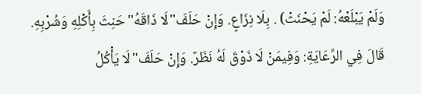وَلَمْ يَبْلَعْهُ: لَمْ يَحْنَثْ) . بِلَا نِزَاعٍ. وَإِنْ حَلَفَ"لَا ذَاقَهُ"حَنِثَ بِأَكْلِهِ وَشُرْبِهِ. قَالَ فِي الرِّعَايَةِ: وَفِيمَنْ لَا ذَوْقَ لَهُ نَظَرٌ. وَإِنْ حَلَفَ"لَا يَأْكُلُ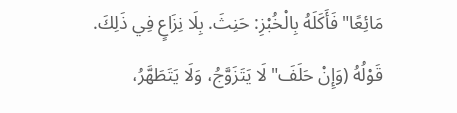مَائِعًا"فَأَكَلَهُ بِالْخُبْزِ: حَنِثَ. بِلَا نِزَاعٍ فِي ذَلِكَ.
قَوْلُهُ (وَإِنْ حَلَفَ"لَا يَتَزَوَّجُ، وَلَا يَتَطَهَّرُ،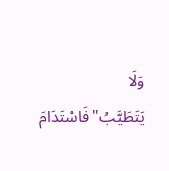وَلَا يَتَطَيَّبُ"فَاسْتَدَامَ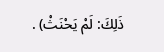ذَلِكَ: لَمْ يَحْنَثْ) .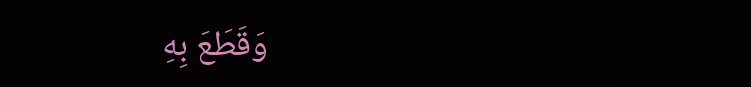وَقَطَعَ بِهِ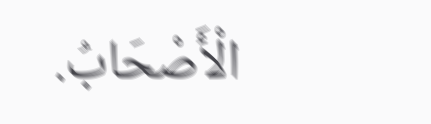الْأَصْحَابُ.